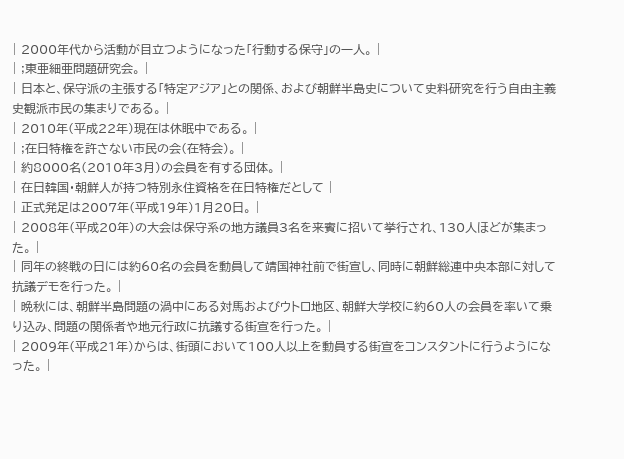| 2000年代から活動が目立つようになった「行動する保守」の一人。 |
| ;東亜細亜問題研究会。 |
| 日本と、保守派の主張する「特定アジア」との関係、および朝鮮半島史について史料研究を行う自由主義史観派市民の集まりである。 |
| 2010年(平成22年)現在は休眠中である。 |
| ;在日特権を許さない市民の会(在特会)。 |
| 約8000名(2010年3月)の会員を有する団体。 |
| 在日韓国・朝鮮人が持つ特別永住資格を在日特権だとして |
| 正式発足は2007年(平成19年)1月20日。 |
| 2008年(平成20年)の大会は保守系の地方議員3名を来賓に招いて挙行され、130人ほどが集まった。 |
| 同年の終戦の日には約60名の会員を動員して靖国神社前で街宣し、同時に朝鮮総連中央本部に対して抗議デモを行った。 |
| 晩秋には、朝鮮半島問題の渦中にある対馬およびウトロ地区、朝鮮大学校に約60人の会員を率いて乗り込み、問題の関係者や地元行政に抗議する街宣を行った。 |
| 2009年(平成21年)からは、街頭において100人以上を動員する街宣をコンスタントに行うようになった。 |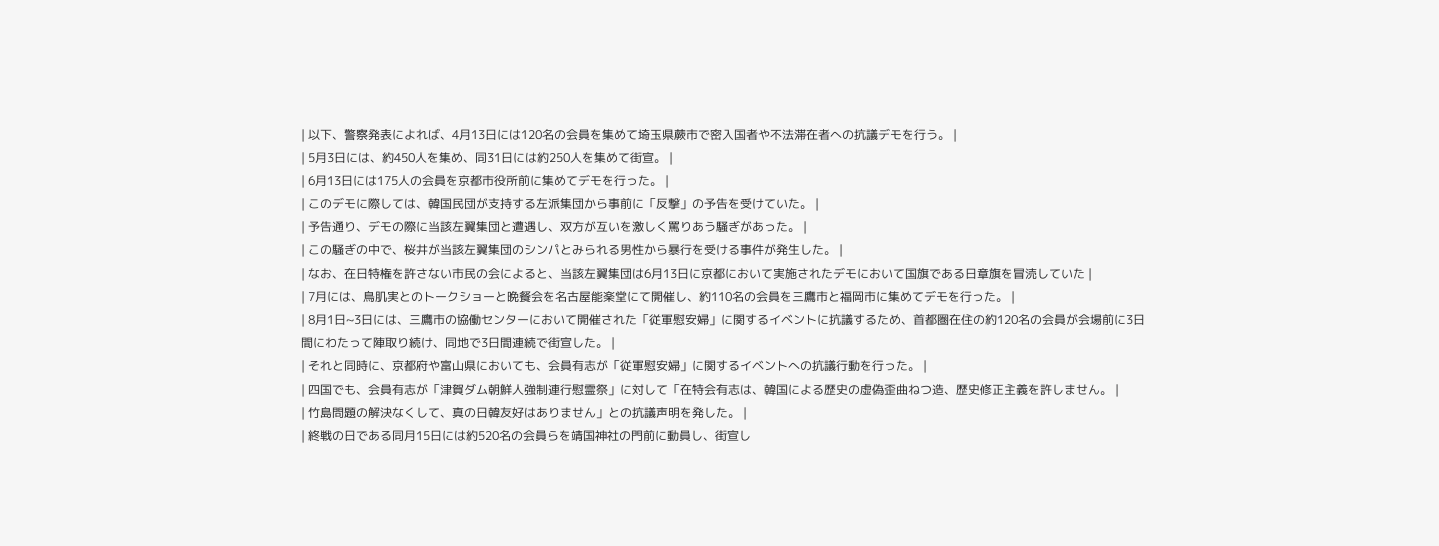| 以下、警察発表によれば、4月13日には120名の会員を集めて埼玉県蕨市で密入国者や不法滞在者への抗議デモを行う。 |
| 5月3日には、約450人を集め、同31日には約250人を集めて街宣。 |
| 6月13日には175人の会員を京都市役所前に集めてデモを行った。 |
| このデモに際しては、韓国民団が支持する左派集団から事前に「反撃」の予告を受けていた。 |
| 予告通り、デモの際に当該左翼集団と遭遇し、双方が互いを激しく罵りあう騒ぎがあった。 |
| この騒ぎの中で、桜井が当該左翼集団のシンパとみられる男性から暴行を受ける事件が発生した。 |
| なお、在日特権を許さない市民の会によると、当該左翼集団は6月13日に京都において実施されたデモにおいて国旗である日章旗を冒涜していた |
| 7月には、鳥肌実とのトークショーと晩餐会を名古屋能楽堂にて開催し、約110名の会員を三鷹市と福岡市に集めてデモを行った。 |
| 8月1日~3日には、三鷹市の協働センターにおいて開催された「従軍慰安婦」に関するイベントに抗議するため、首都圏在住の約120名の会員が会場前に3日間にわたって陣取り続け、同地で3日間連続で街宣した。 |
| それと同時に、京都府や富山県においても、会員有志が「従軍慰安婦」に関するイベントへの抗議行動を行った。 |
| 四国でも、会員有志が「津賀ダム朝鮮人強制連行慰霊祭」に対して「在特会有志は、韓国による歴史の虚偽歪曲ねつ造、歴史修正主義を許しません。 |
| 竹島問題の解決なくして、真の日韓友好はありません」との抗議声明を発した。 |
| 終戦の日である同月15日には約520名の会員らを靖国神社の門前に動員し、街宣し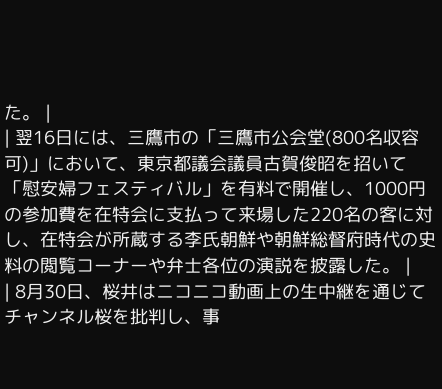た。 |
| 翌16日には、三鷹市の「三鷹市公会堂(800名収容可)」において、東京都議会議員古賀俊昭を招いて「慰安婦フェスティバル」を有料で開催し、1000円の参加費を在特会に支払って来場した220名の客に対し、在特会が所蔵する李氏朝鮮や朝鮮総督府時代の史料の閲覧コーナーや弁士各位の演説を披露した。 |
| 8月30日、桜井はニコニコ動画上の生中継を通じてチャンネル桜を批判し、事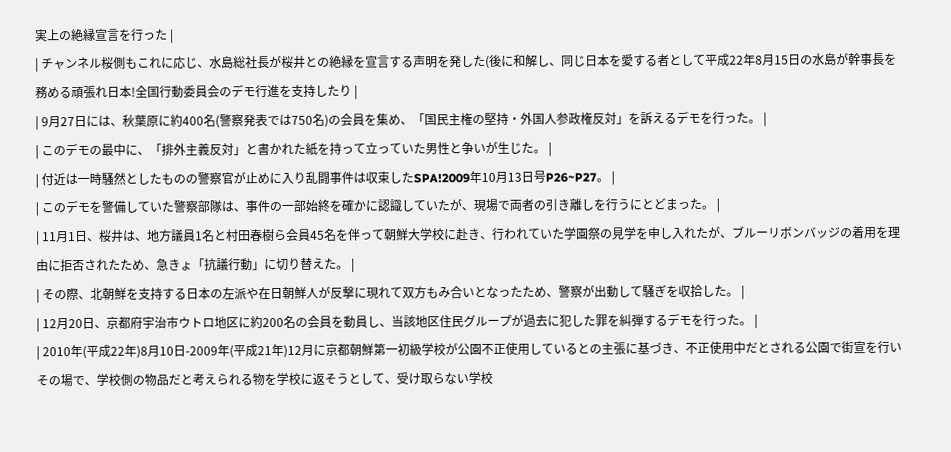実上の絶縁宣言を行った |
| チャンネル桜側もこれに応じ、水島総社長が桜井との絶縁を宣言する声明を発した(後に和解し、同じ日本を愛する者として平成22年8月15日の水島が幹事長を務める頑張れ日本!全国行動委員会のデモ行進を支持したり |
| 9月27日には、秋葉原に約400名(警察発表では750名)の会員を集め、「国民主権の堅持・外国人参政権反対」を訴えるデモを行った。 |
| このデモの最中に、「排外主義反対」と書かれた紙を持って立っていた男性と争いが生じた。 |
| 付近は一時騒然としたものの警察官が止めに入り乱闘事件は収束したSPA!2009年10月13日号P26~P27。 |
| このデモを警備していた警察部隊は、事件の一部始終を確かに認識していたが、現場で両者の引き離しを行うにとどまった。 |
| 11月1日、桜井は、地方議員1名と村田春樹ら会員45名を伴って朝鮮大学校に赴き、行われていた学園祭の見学を申し入れたが、ブルーリボンバッジの着用を理由に拒否されたため、急きょ「抗議行動」に切り替えた。 |
| その際、北朝鮮を支持する日本の左派や在日朝鮮人が反撃に現れて双方もみ合いとなったため、警察が出動して騒ぎを収拾した。 |
| 12月20日、京都府宇治市ウトロ地区に約200名の会員を動員し、当該地区住民グループが過去に犯した罪を糾弾するデモを行った。 |
| 2010年(平成22年)8月10日-2009年(平成21年)12月に京都朝鮮第一初級学校が公園不正使用しているとの主張に基づき、不正使用中だとされる公園で街宣を行いその場で、学校側の物品だと考えられる物を学校に返そうとして、受け取らない学校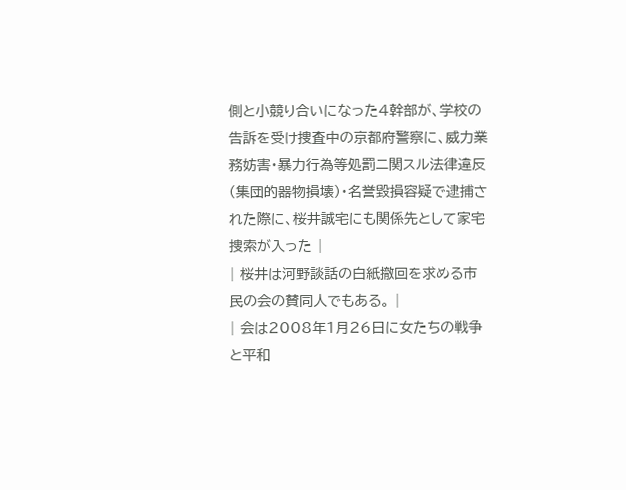側と小競り合いになった4幹部が、学校の告訴を受け捜査中の京都府警察に、威力業務妨害・暴力行為等処罰ニ関スル法律違反(集団的器物損壊)・名誉毀損容疑で逮捕された際に、桜井誠宅にも関係先として家宅捜索が入った |
| 桜井は河野談話の白紙撤回を求める市民の会の賛同人でもある。 |
| 会は2008年1月26日に女たちの戦争と平和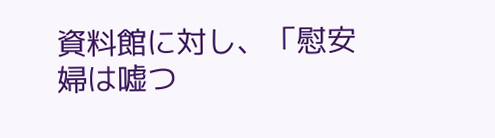資料館に対し、「慰安婦は嘘つ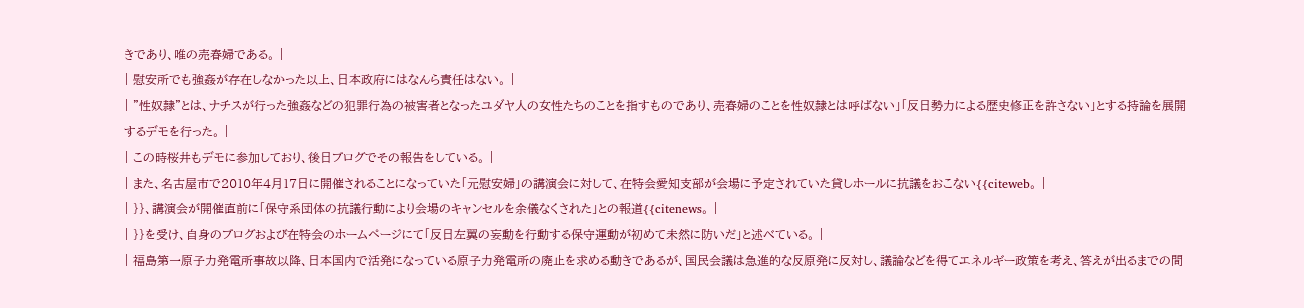きであり、唯の売春婦である。 |
| 慰安所でも強姦が存在しなかった以上、日本政府にはなんら責任はない。 |
| ”性奴隷”とは、ナチスが行った強姦などの犯罪行為の被害者となったユダヤ人の女性たちのことを指すものであり、売春婦のことを性奴隷とは呼ばない」「反日勢力による歴史修正を許さない」とする持論を展開するデモを行った。 |
| この時桜井もデモに参加しており、後日ブログでその報告をしている。 |
| また、名古屋市で2010年4月17日に開催されることになっていた「元慰安婦」の講演会に対して、在特会愛知支部が会場に予定されていた貸しホールに抗議をおこない{{citeweb。 |
| }}、講演会が開催直前に「保守系団体の抗議行動により会場のキャンセルを余儀なくされた」との報道{{citenews。 |
| }}を受け、自身のブログおよび在特会のホームページにて「反日左翼の妄動を行動する保守運動が初めて未然に防いだ」と述べている。 |
| 福島第一原子力発電所事故以降、日本国内で活発になっている原子力発電所の廃止を求める動きであるが、国民会議は急進的な反原発に反対し、議論などを得てエネルギー政策を考え、答えが出るまでの間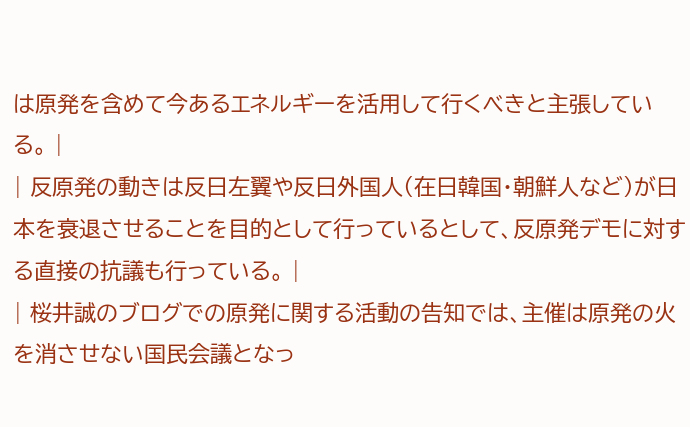は原発を含めて今あるエネルギーを活用して行くべきと主張している。 |
| 反原発の動きは反日左翼や反日外国人(在日韓国・朝鮮人など)が日本を衰退させることを目的として行っているとして、反原発デモに対する直接の抗議も行っている。 |
| 桜井誠のブログでの原発に関する活動の告知では、主催は原発の火を消させない国民会議となっ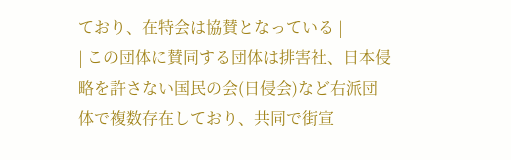ており、在特会は協賛となっている |
| この団体に賛同する団体は排害社、日本侵略を許さない国民の会(日侵会)など右派団体で複数存在しており、共同で街宣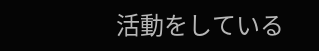活動をしている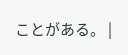ことがある。 |